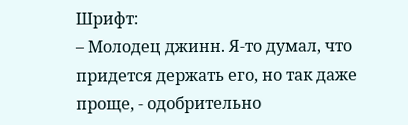Шрифт:
– Молодец джинн. Я-то думал, что придется держать его, но так даже проще, - одобрительно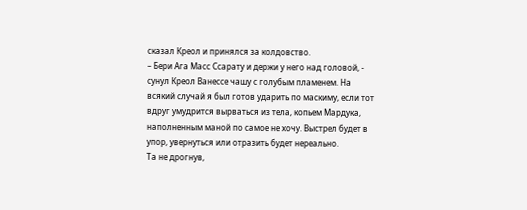сказал Креол и принялся за колдовство.
– Бери Ага Масс Ссарату и держи у него над головой, - сунул Креол Ванессе чашу с голубым пламенем. На всякий случай я был готов ударить по маскиму, если тот вдруг умудрится вырваться из тела, копьем Мардука, наполненным маной по самое не хочу. Выстрел будет в упор, увернуться или отразить будет нереально.
Та не дрогнув,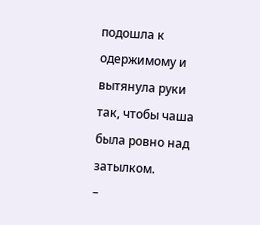подошла к одержимому и вытянула руки так, чтобы чаша была ровно над затылком.
–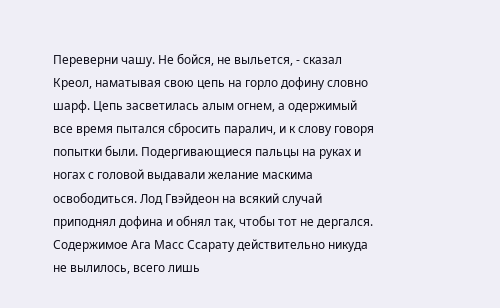Переверни чашу. Не бойся, не выльется, - сказал Креол, наматывая свою цепь на горло дофину словно шарф. Цепь засветилась алым огнем, а одержимый все время пытался сбросить паралич, и к слову говоря попытки были. Подергивающиеся пальцы на руках и ногах с головой выдавали желание маскима освободиться. Лод Гвэйдеон на всякий случай приподнял дофина и обнял так, чтобы тот не дергался.
Содержимое Ага Масс Ссарату действительно никуда не вылилось, всего лишь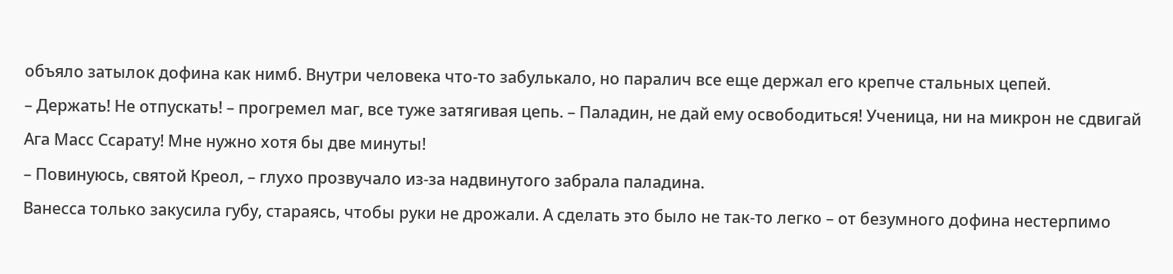объяло затылок дофина как нимб. Внутри человека что-то забулькало, но паралич все еще держал его крепче стальных цепей.
– Держать! Не отпускать! – прогремел маг, все туже затягивая цепь. – Паладин, не дай ему освободиться! Ученица, ни на микрон не сдвигай Ага Масс Ссарату! Мне нужно хотя бы две минуты!
– Повинуюсь, святой Креол, – глухо прозвучало из-за надвинутого забрала паладина.
Ванесса только закусила губу, стараясь, чтобы руки не дрожали. А сделать это было не так-то легко – от безумного дофина нестерпимо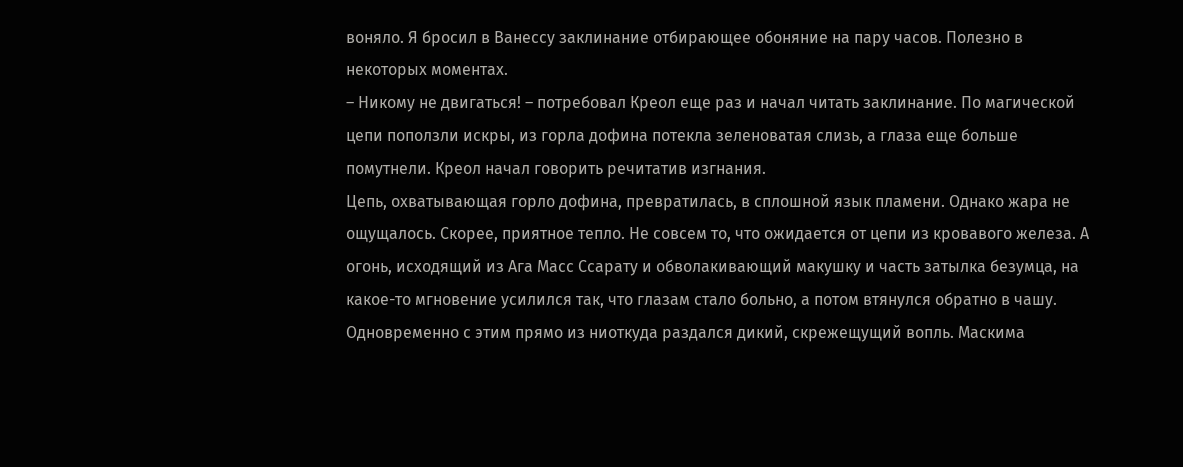воняло. Я бросил в Ванессу заклинание отбирающее обоняние на пару часов. Полезно в некоторых моментах.
– Никому не двигаться! – потребовал Креол еще раз и начал читать заклинание. По магической цепи поползли искры, из горла дофина потекла зеленоватая слизь, а глаза еще больше помутнели. Креол начал говорить речитатив изгнания.
Цепь, охватывающая горло дофина, превратилась, в сплошной язык пламени. Однако жара не ощущалось. Скорее, приятное тепло. Не совсем то, что ожидается от цепи из кровавого железа. А огонь, исходящий из Ага Масс Ссарату и обволакивающий макушку и часть затылка безумца, на какое-то мгновение усилился так, что глазам стало больно, а потом втянулся обратно в чашу. Одновременно с этим прямо из ниоткуда раздался дикий, скрежещущий вопль. Маскима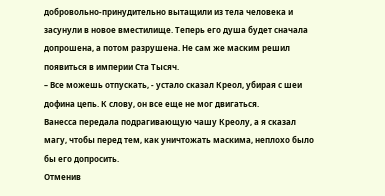добровольно-принудительно вытащили из тела человека и засунули в новое вместилище. Теперь его душа будет сначала допрошена, а потом разрушена. Не сам же маским решил появиться в империи Ста Тысяч.
– Все можешь отпускать, - устало сказал Креол, убирая с шеи дофина цепь. К слову, он все еще не мог двигаться.
Ванесса передала подрагивающую чашу Креолу, а я сказал магу, чтобы перед тем, как уничтожать маскима, неплохо было бы его допросить.
Отменив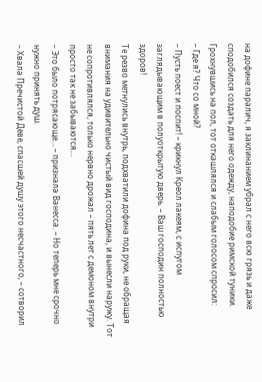на дофине паралич, я заклинанием убрал с него всю грязь и даже сподобился создать для него одежду, наподобие римской туники. Грохнувшись на пол, тот откашлялся и слабым голосом спросил:
– Где я? Что со мной?
– Пусть поест и поспит! – крикнул Креол лакеям, с испугом заглядывающим в полуоткрытую дверь. – Ваш господин полностью здоров!
Те резво метнулись внутрь, подхватили дофина под руки, не обращая внимания на удивительно чистый вид господина, и вынесли наружу. Тот не сопротивлялся, только нервно дрожал – пять лет с демоном внутри просто так не забываются…
– Это было потрясающе… – признала Ванесса. – Но теперь мне срочно нужно принять душ.
– Хвала Пречистой Деве, спасшей душу этого несчастного, – сотворил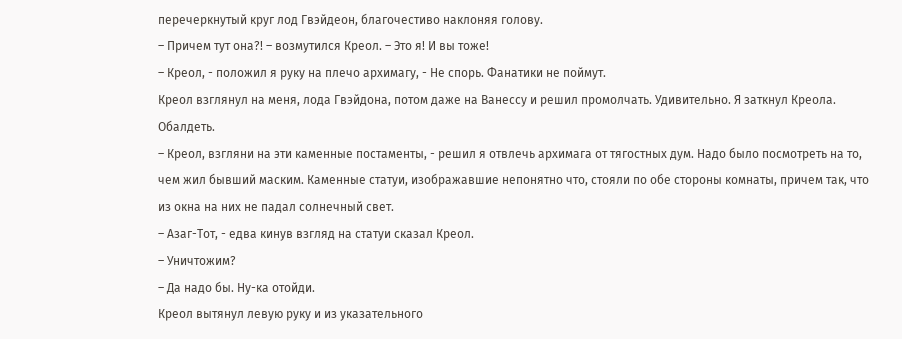перечеркнутый круг лод Гвэйдеон, благочестиво наклоняя голову.
– Причем тут она?! – возмутился Креол. – Это я! И вы тоже!
– Креол, - положил я руку на плечо архимагу, - Не спорь. Фанатики не поймут.
Креол взглянул на меня, лода Гвэйдона, потом даже на Ванессу и решил промолчать. Удивительно. Я заткнул Креола. Обалдеть.
– Креол, взгляни на эти каменные постаменты, - решил я отвлечь архимага от тягостных дум. Надо было посмотреть на то, чем жил бывший маским. Каменные статуи, изображавшие непонятно что, стояли по обе стороны комнаты, причем так, что из окна на них не падал солнечный свет.
– Азаг-Тот, - едва кинув взгляд на статуи сказал Креол.
– Уничтожим?
– Да надо бы. Ну-ка отойди.
Креол вытянул левую руку и из указательного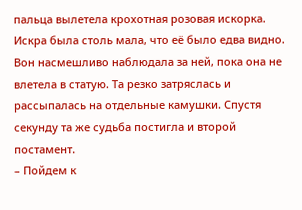пальца вылетела крохотная розовая искорка. Искра была столь мала, что её было едва видно. Вон насмешливо наблюдала за ней, пока она не влетела в статую. Та резко затряслась и рассыпалась на отдельные камушки. Спустя секунду та же судьба постигла и второй постамент.
– Пойдем к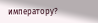императору?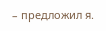– предложил я.